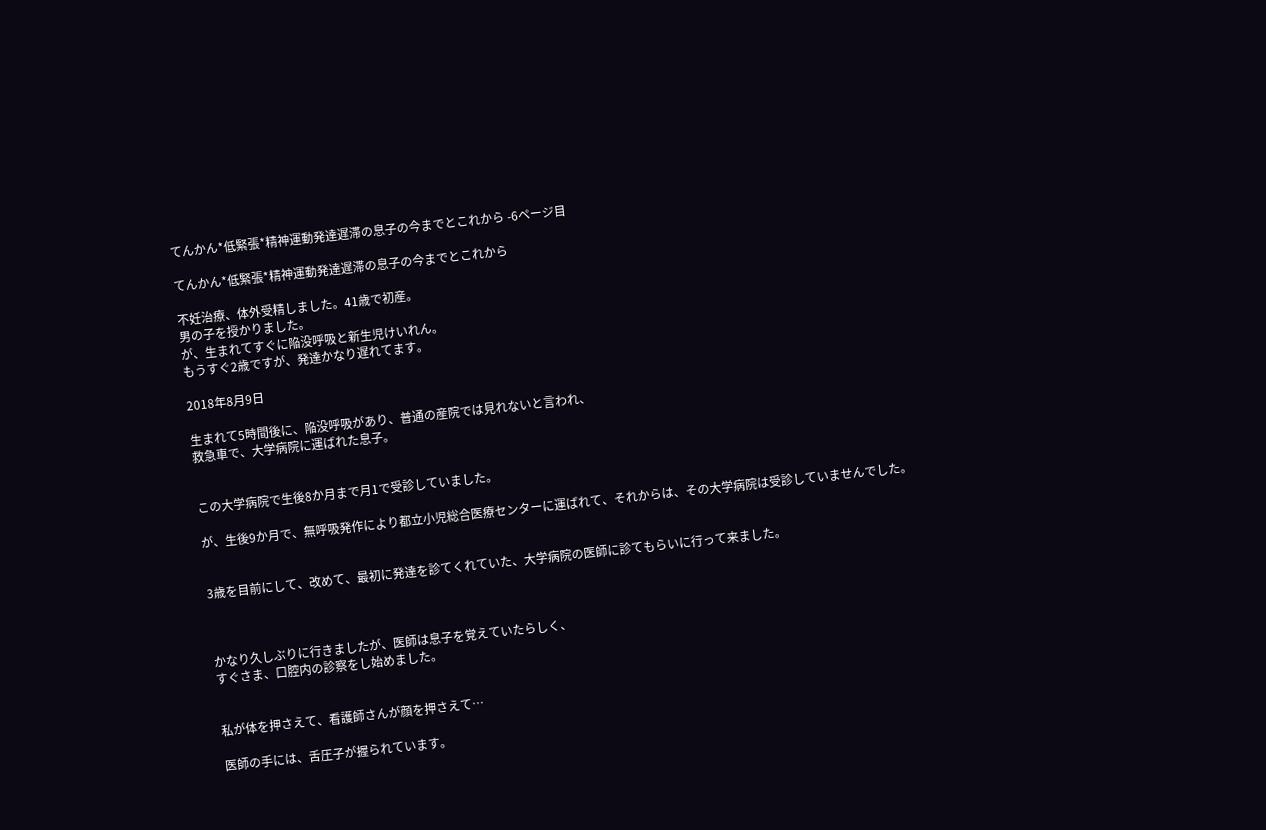てんかん*低緊張*精神運動発達遅滞の息子の今までとこれから -6ページ目

てんかん*低緊張*精神運動発達遅滞の息子の今までとこれから

不妊治療、体外受精しました。41歳で初産。
男の子を授かりました。
が、生まれてすぐに陥没呼吸と新生児けいれん。
もうすぐ2歳ですが、発達かなり遅れてます。

2018年8月9日

生まれて5時間後に、陥没呼吸があり、普通の産院では見れないと言われ、
救急車で、大学病院に運ばれた息子。


この大学病院で生後8か月まで月1で受診していました。

が、生後9か月で、無呼吸発作により都立小児総合医療センターに運ばれて、それからは、その大学病院は受診していませんでした。


3歳を目前にして、改めて、最初に発達を診てくれていた、大学病院の医師に診てもらいに行って来ました。



かなり久しぶりに行きましたが、医師は息子を覚えていたらしく、
すぐさま、口腔内の診察をし始めました。


私が体を押さえて、看護師さんが顔を押さえて…

医師の手には、舌圧子が握られています。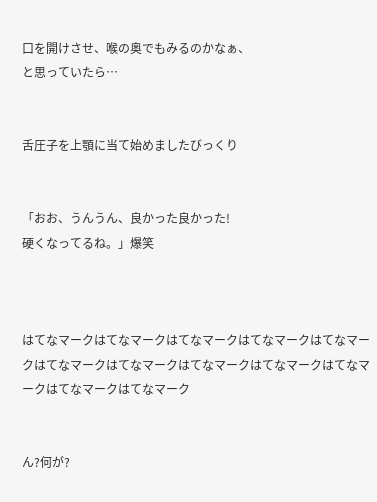口を開けさせ、喉の奥でもみるのかなぁ、
と思っていたら…


舌圧子を上顎に当て始めましたびっくり


「おお、うんうん、良かった良かった!
硬くなってるね。」爆笑



はてなマークはてなマークはてなマークはてなマークはてなマークはてなマークはてなマークはてなマークはてなマークはてなマークはてなマークはてなマーク


ん?何が?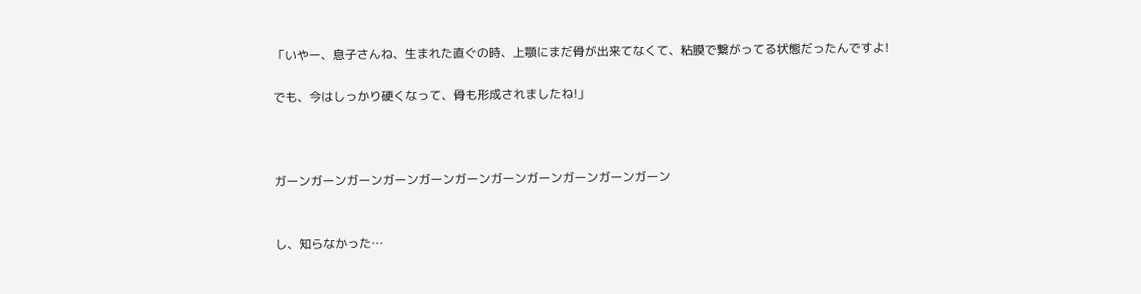「いやー、息子さんね、生まれた直ぐの時、上顎にまだ骨が出来てなくて、粘膜で繋がってる状態だったんですよ!

でも、今はしっかり硬くなって、骨も形成されましたね!」



ガーンガーンガーンガーンガーンガーンガーンガーンガーンガーンガーン


し、知らなかった…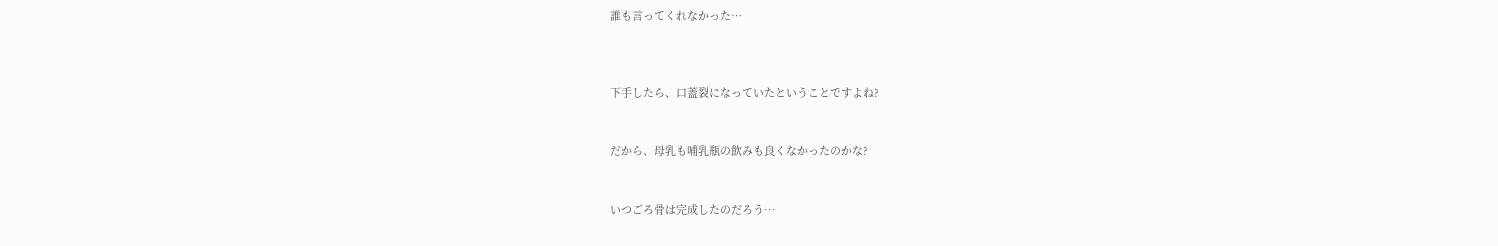誰も言ってくれなかった…



下手したら、口蓋裂になっていたということですよね?


だから、母乳も哺乳瓶の飲みも良くなかったのかな?


いつごろ骨は完成したのだろう…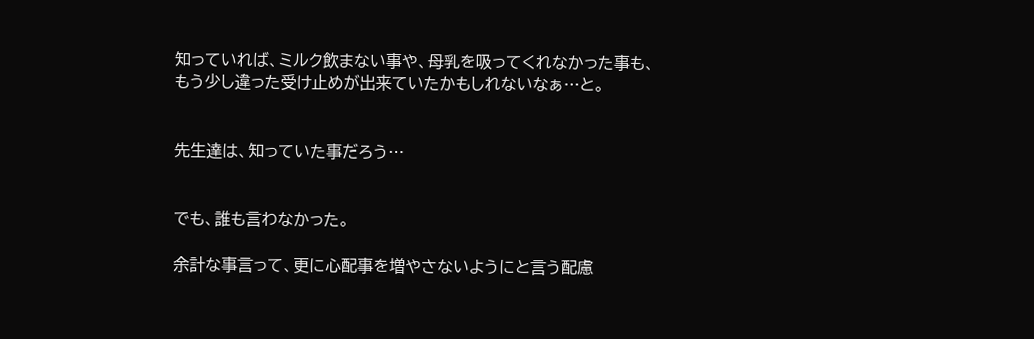知っていれば、ミルク飲まない事や、母乳を吸ってくれなかった事も、
もう少し違った受け止めが出来ていたかもしれないなぁ…と。


先生達は、知っていた事だろう…


でも、誰も言わなかった。

余計な事言って、更に心配事を増やさないようにと言う配慮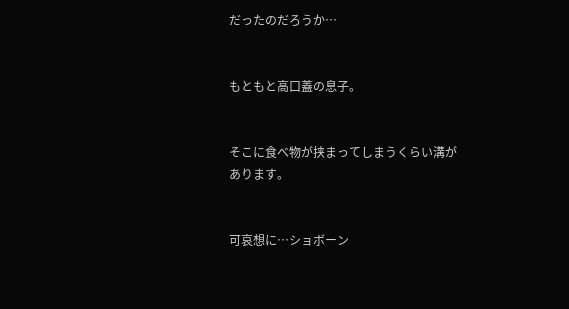だったのだろうか…


もともと高口蓋の息子。


そこに食べ物が挟まってしまうくらい溝があります。


可哀想に…ショボーン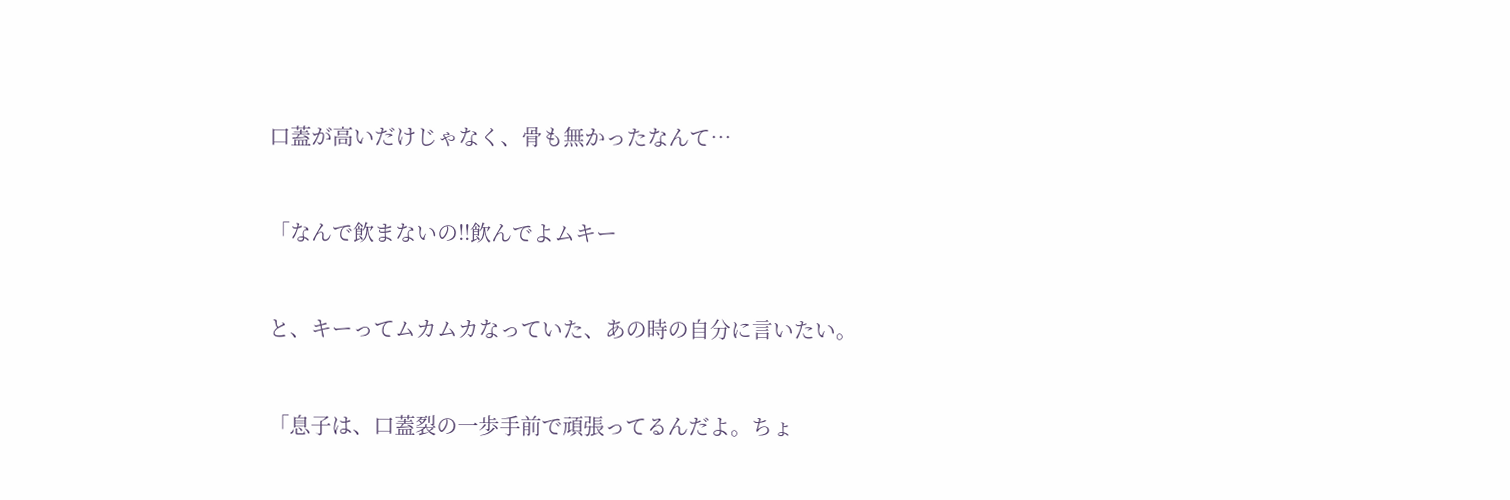口蓋が高いだけじゃなく、骨も無かったなんて…



「なんで飲まないの‼飲んでよムキー



と、キーってムカムカなっていた、あの時の自分に言いたい。



「息子は、口蓋裂の一歩手前で頑張ってるんだよ。ちょ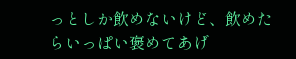っとしか飲めないけど、飲めたらいっぱい褒めてあげ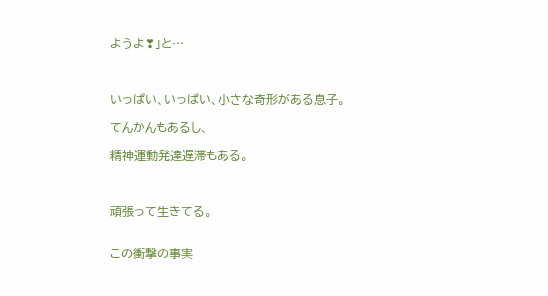ようよ❣」と…



いっぱい、いっぱい、小さな奇形がある息子。

てんかんもあるし、

精神運動発達遅滞もある。



頑張って生きてる。


この衝撃の事実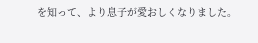を知って、より息子が愛おしくなりました。